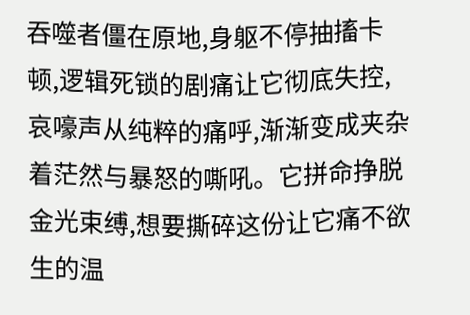吞噬者僵在原地,身躯不停抽搐卡顿,逻辑死锁的剧痛让它彻底失控,哀嚎声从纯粹的痛呼,渐渐变成夹杂着茫然与暴怒的嘶吼。它拼命挣脱金光束缚,想要撕碎这份让它痛不欲生的温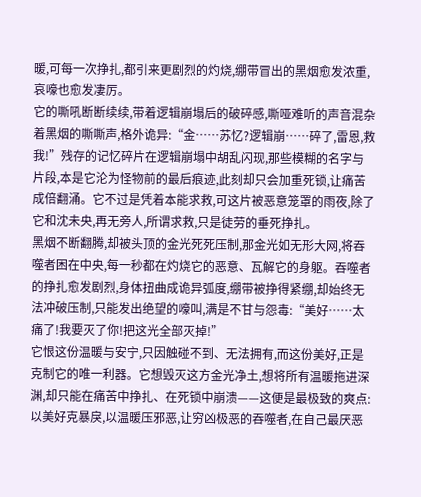暖,可每一次挣扎,都引来更剧烈的灼烧,绷带冒出的黑烟愈发浓重,哀嚎也愈发凄厉。
它的嘶吼断断续续,带着逻辑崩塌后的破碎感,嘶哑难听的声音混杂着黑烟的嘶嘶声,格外诡异:“金……苏忆?逻辑崩……碎了,雷恩,救我!”残存的记忆碎片在逻辑崩塌中胡乱闪现,那些模糊的名字与片段,本是它沦为怪物前的最后痕迹,此刻却只会加重死锁,让痛苦成倍翻涌。它不过是凭着本能求救,可这片被恶意笼罩的雨夜,除了它和沈未央,再无旁人,所谓求救,只是徒劳的垂死挣扎。
黑烟不断翻腾,却被头顶的金光死死压制,那金光如无形大网,将吞噬者困在中央,每一秒都在灼烧它的恶意、瓦解它的身躯。吞噬者的挣扎愈发剧烈,身体扭曲成诡异弧度,绷带被挣得紧绷,却始终无法冲破压制,只能发出绝望的嚎叫,满是不甘与怨毒:“美好……太痛了!我要灭了你!把这光全部灭掉!”
它恨这份温暖与安宁,只因触碰不到、无法拥有,而这份美好,正是克制它的唯一利器。它想毁灭这方金光净土,想将所有温暖拖进深渊,却只能在痛苦中挣扎、在死锁中崩溃——这便是最极致的爽点:以美好克暴戾,以温暖压邪恶,让穷凶极恶的吞噬者,在自己最厌恶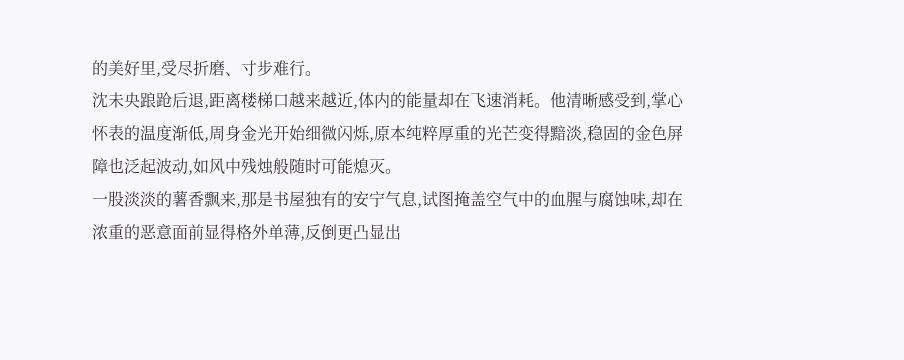的美好里,受尽折磨、寸步难行。
沈未央踉跄后退,距离楼梯口越来越近,体内的能量却在飞速消耗。他清晰感受到,掌心怀表的温度渐低,周身金光开始细微闪烁,原本纯粹厚重的光芒变得黯淡,稳固的金色屏障也泛起波动,如风中残烛般随时可能熄灭。
一股淡淡的薯香飘来,那是书屋独有的安宁气息,试图掩盖空气中的血腥与腐蚀味,却在浓重的恶意面前显得格外单薄,反倒更凸显出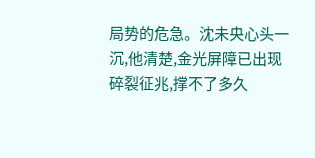局势的危急。沈未央心头一沉,他清楚,金光屏障已出现碎裂征兆,撑不了多久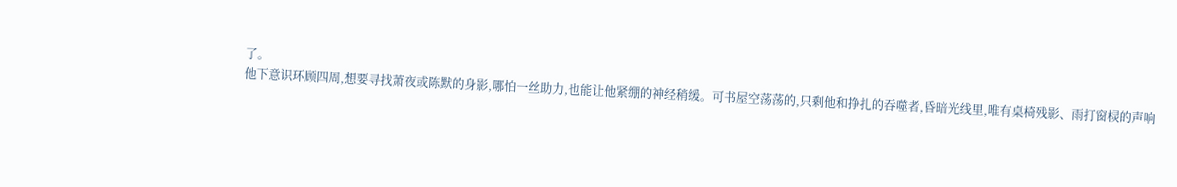了。
他下意识环顾四周,想要寻找萧夜或陈默的身影,哪怕一丝助力,也能让他紧绷的神经稍缓。可书屋空荡荡的,只剩他和挣扎的吞噬者,昏暗光线里,唯有桌椅残影、雨打窗棂的声响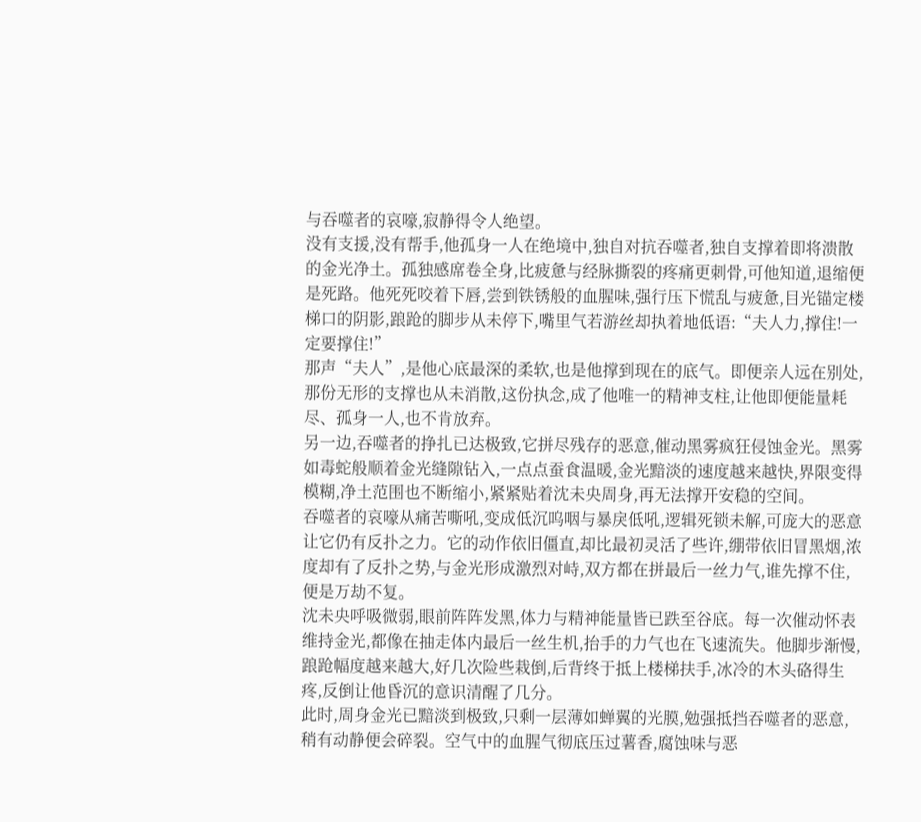与吞噬者的哀嚎,寂静得令人绝望。
没有支援,没有帮手,他孤身一人在绝境中,独自对抗吞噬者,独自支撑着即将溃散的金光净土。孤独感席卷全身,比疲惫与经脉撕裂的疼痛更刺骨,可他知道,退缩便是死路。他死死咬着下唇,尝到铁锈般的血腥味,强行压下慌乱与疲惫,目光锚定楼梯口的阴影,踉跄的脚步从未停下,嘴里气若游丝却执着地低语:“夫人力,撑住!一定要撑住!”
那声“夫人”,是他心底最深的柔软,也是他撑到现在的底气。即便亲人远在别处,那份无形的支撑也从未消散,这份执念,成了他唯一的精神支柱,让他即便能量耗尽、孤身一人,也不肯放弃。
另一边,吞噬者的挣扎已达极致,它拼尽残存的恶意,催动黑雾疯狂侵蚀金光。黑雾如毒蛇般顺着金光缝隙钻入,一点点蚕食温暖,金光黯淡的速度越来越快,界限变得模糊,净土范围也不断缩小,紧紧贴着沈未央周身,再无法撑开安稳的空间。
吞噬者的哀嚎从痛苦嘶吼,变成低沉呜咽与暴戾低吼,逻辑死锁未解,可庞大的恶意让它仍有反扑之力。它的动作依旧僵直,却比最初灵活了些许,绷带依旧冒黑烟,浓度却有了反扑之势,与金光形成激烈对峙,双方都在拼最后一丝力气,谁先撑不住,便是万劫不复。
沈未央呼吸微弱,眼前阵阵发黑,体力与精神能量皆已跌至谷底。每一次催动怀表维持金光,都像在抽走体内最后一丝生机,抬手的力气也在飞速流失。他脚步渐慢,踉跄幅度越来越大,好几次险些栽倒,后背终于抵上楼梯扶手,冰冷的木头硌得生疼,反倒让他昏沉的意识清醒了几分。
此时,周身金光已黯淡到极致,只剩一层薄如蝉翼的光膜,勉强抵挡吞噬者的恶意,稍有动静便会碎裂。空气中的血腥气彻底压过薯香,腐蚀味与恶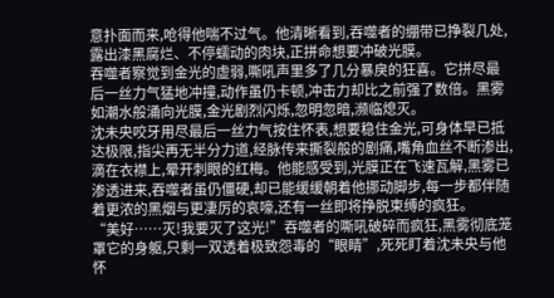意扑面而来,呛得他喘不过气。他清晰看到,吞噬者的绷带已挣裂几处,露出漆黑腐烂、不停蠕动的肉块,正拼命想要冲破光膜。
吞噬者察觉到金光的虚弱,嘶吼声里多了几分暴戾的狂喜。它拼尽最后一丝力气猛地冲撞,动作虽仍卡顿,冲击力却比之前强了数倍。黑雾如潮水般涌向光膜,金光剧烈闪烁,忽明忽暗,濒临熄灭。
沈未央咬牙用尽最后一丝力气按住怀表,想要稳住金光,可身体早已抵达极限,指尖再无半分力道,经脉传来撕裂般的剧痛,嘴角血丝不断渗出,滴在衣襟上,晕开刺眼的红梅。他能感受到,光膜正在飞速瓦解,黑雾已渗透进来,吞噬者虽仍僵硬,却已能缓缓朝着他挪动脚步,每一步都伴随着更浓的黑烟与更凄厉的哀嚎,还有一丝即将挣脱束缚的疯狂。
“美好……灭!我要灭了这光!”吞噬者的嘶吼破碎而疯狂,黑雾彻底笼罩它的身躯,只剩一双透着极致怨毒的“眼睛”,死死盯着沈未央与他怀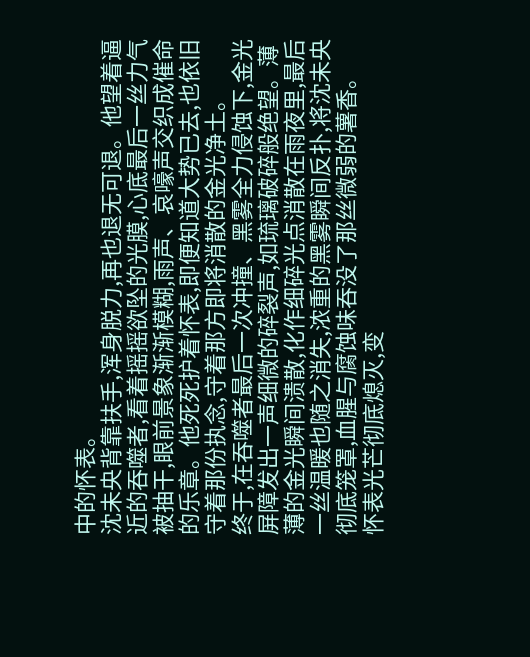中的怀表。
沈未央背靠扶手,浑身脱力,再也退无可退。他望着逼近的吞噬者,看着摇摇欲坠的光膜,心底最后一丝力气被抽干,眼前景象渐渐模糊,雨声、哀嚎声交织成催命的乐章。他死死护着怀表,即便知道大势已去,也依旧守着那份执念,守着那方即将消散的金光净土。
终于,在吞噬者最后一次冲撞、黑雾全力侵蚀下,金光屏障发出一声细微的碎裂声,如琉璃破碎般绝望。薄薄的金光瞬间溃散,化作细碎光点消散在雨夜里,最后一丝温暖也随之消失,浓重的黑雾瞬间反扑,将沈未央彻底笼罩,血腥与腐蚀味吞没了那丝微弱的薯香。
怀表光芒彻底熄灭,变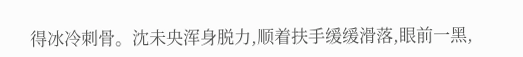得冰冷刺骨。沈未央浑身脱力,顺着扶手缓缓滑落,眼前一黑,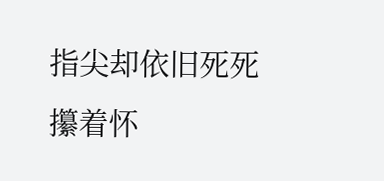指尖却依旧死死攥着怀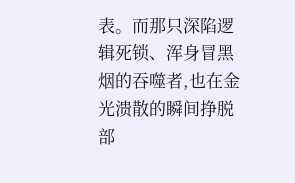表。而那只深陷逻辑死锁、浑身冒黑烟的吞噬者,也在金光溃散的瞬间挣脱部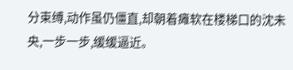分束缚,动作虽仍僵直,却朝着瘫软在楼梯口的沈未央,一步一步,缓缓逼近。